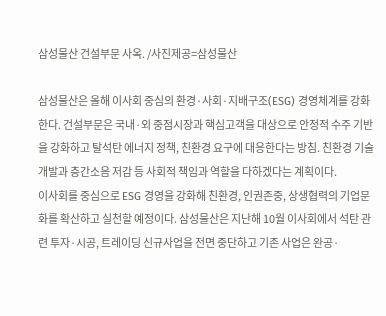삼성물산 건설부문 사옥. /사진제공=삼성물산

삼성물산은 올해 이사회 중심의 환경·사회·지배구조(ESG) 경영체계를 강화한다. 건설부문은 국내·외 중점시장과 핵심고객을 대상으로 안정적 수주 기반을 강화하고 탈석탄 에너지 정책, 친환경 요구에 대응한다는 방침. 친환경 기술 개발과 층간소음 저감 등 사회적 책임과 역할을 다하겠다는 계획이다.
이사회를 중심으로 ESG 경영을 강화해 친환경, 인권존중, 상생협력의 기업문화를 확산하고 실천할 예정이다. 삼성물산은 지난해 10월 이사회에서 석탄 관련 투자·시공, 트레이딩 신규사업을 전면 중단하고 기존 사업은 완공·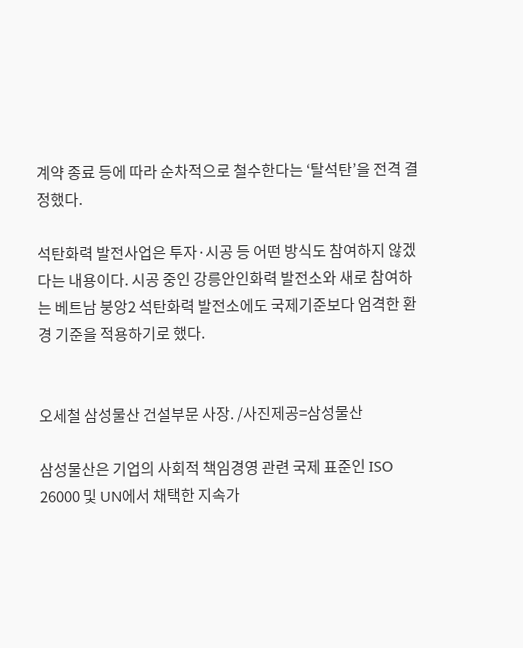계약 종료 등에 따라 순차적으로 철수한다는 ‘탈석탄’을 전격 결정했다.

석탄화력 발전사업은 투자·시공 등 어떤 방식도 참여하지 않겠다는 내용이다. 시공 중인 강릉안인화력 발전소와 새로 참여하는 베트남 붕앙2 석탄화력 발전소에도 국제기준보다 엄격한 환경 기준을 적용하기로 했다.


오세철 삼성물산 건설부문 사장. /사진제공=삼성물산

삼성물산은 기업의 사회적 책임경영 관련 국제 표준인 ISO 26000 및 UN에서 채택한 지속가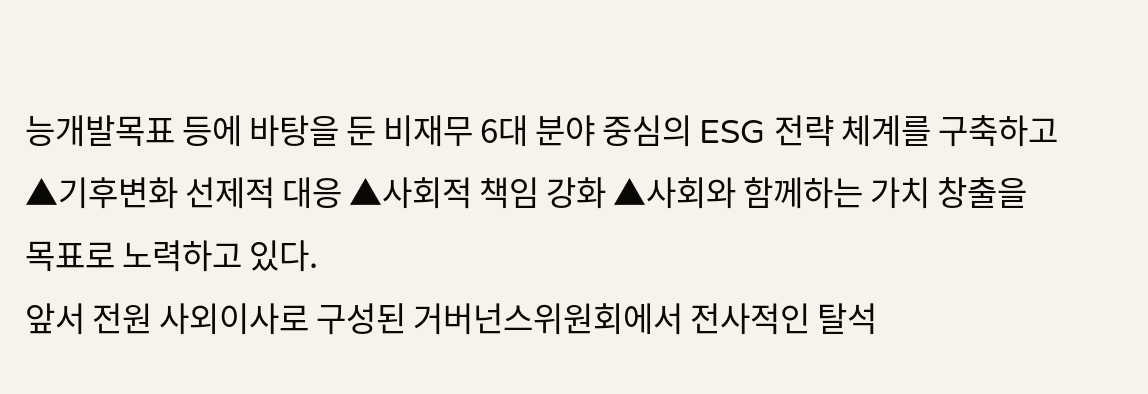능개발목표 등에 바탕을 둔 비재무 6대 분야 중심의 ESG 전략 체계를 구축하고 ▲기후변화 선제적 대응 ▲사회적 책임 강화 ▲사회와 함께하는 가치 창출을 목표로 노력하고 있다.
앞서 전원 사외이사로 구성된 거버넌스위원회에서 전사적인 탈석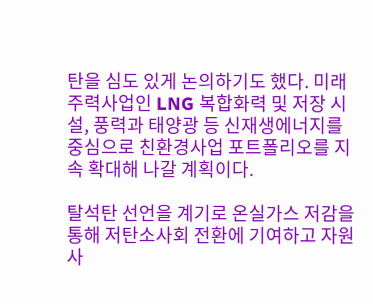탄을 심도 있게 논의하기도 했다. 미래 주력사업인 LNG 복합화력 및 저장 시설, 풍력과 태양광 등 신재생에너지를 중심으로 친환경사업 포트폴리오를 지속 확대해 나갈 계획이다.

탈석탄 선언을 계기로 온실가스 저감을 통해 저탄소사회 전환에 기여하고 자원 사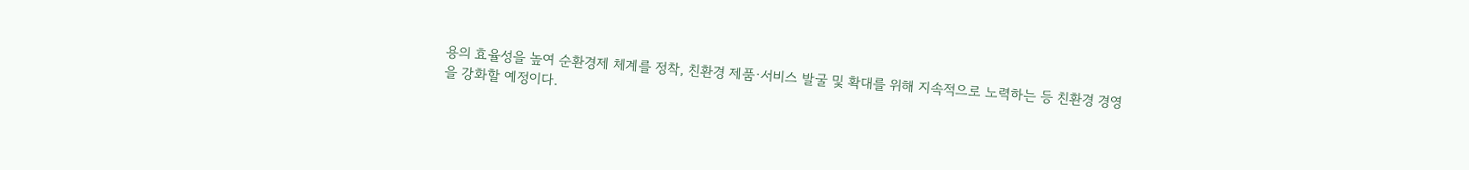용의 효율성을 높여 순환경제 체계를 정착, 친환경 제품·서비스 발굴 및 확대를 위해 지속적으로 노력하는 등 친환경 경영을 강화할 예정이다.